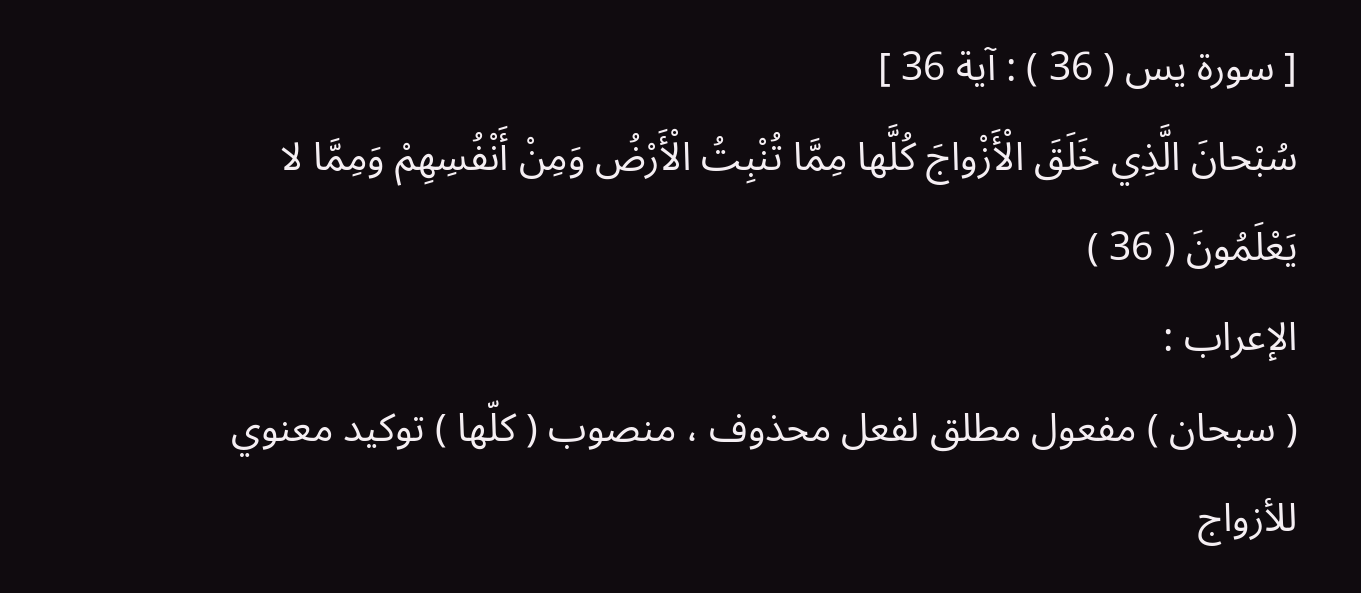[ سورة يس ( 36 ) : آية 36 ]
سُبْحانَ الَّذِي خَلَقَ الْأَزْواجَ كُلَّها مِمَّا تُنْبِتُ الْأَرْضُ وَمِنْ أَنْفُسِهِمْ وَمِمَّا لا يَعْلَمُونَ ( 36 )
الإعراب :
( سبحان ) مفعول مطلق لفعل محذوف ، منصوب ( كلّها ) توكيد معنوي للأزواج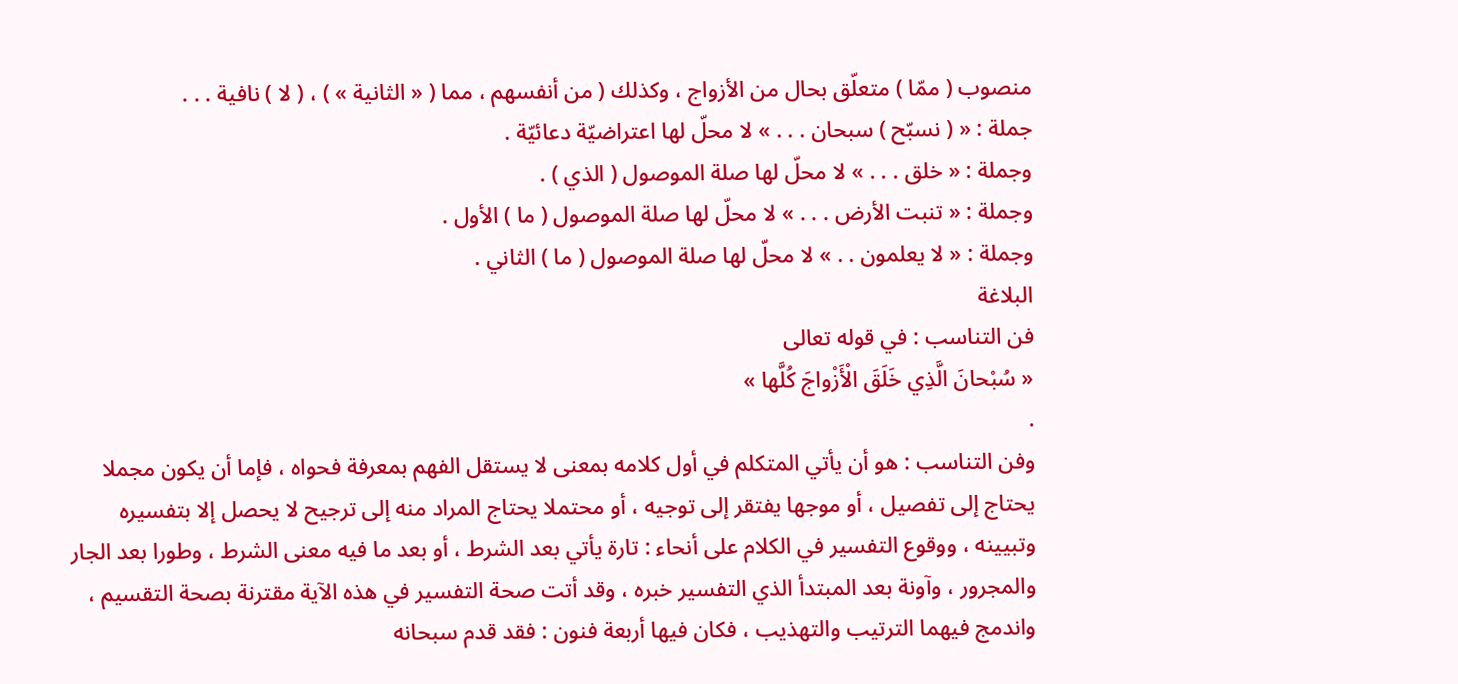منصوب ( ممّا ) متعلّق بحال من الأزواج ، وكذلك ( من أنفسهم ، مما ( « الثانية » ) ، ( لا ) نافية . . .
جملة : « ( نسبّح ) سبحان . . . » لا محلّ لها اعتراضيّة دعائيّة .
وجملة : « خلق . . . » لا محلّ لها صلة الموصول ( الذي ) .
وجملة : « تنبت الأرض . . . » لا محلّ لها صلة الموصول ( ما ) الأول .
وجملة : « لا يعلمون . . » لا محلّ لها صلة الموصول ( ما ) الثاني .
البلاغة
فن التناسب : في قوله تعالى
« سُبْحانَ الَّذِي خَلَقَ الْأَزْواجَ كُلَّها »
.
وفن التناسب : هو أن يأتي المتكلم في أول كلامه بمعنى لا يستقل الفهم بمعرفة فحواه ، فإما أن يكون مجملا يحتاج إلى تفصيل ، أو موجها يفتقر إلى توجيه ، أو محتملا يحتاج المراد منه إلى ترجيح لا يحصل إلا بتفسيره وتبيينه ، ووقوع التفسير في الكلام على أنحاء : تارة يأتي بعد الشرط ، أو بعد ما فيه معنى الشرط ، وطورا بعد الجار والمجرور ، وآونة بعد المبتدأ الذي التفسير خبره ، وقد أتت صحة التفسير في هذه الآية مقترنة بصحة التقسيم ، واندمج فيهما الترتيب والتهذيب ، فكان فيها أربعة فنون : فقد قدم سبحانه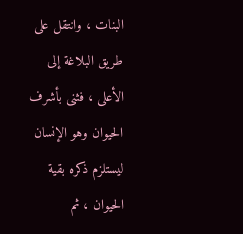البنات ، وانتقل على طريق البلاغة إلى الأعلى ، فثنى بأشرف الحيوان وهو الإنسان ليستلزم ذكره بقية الحيوان ، ثم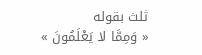ثلث بقوله
« وَمِمَّا لا يَعْلَمُونَ »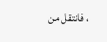، فانتقل من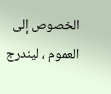الخصوص إلى العموم ، ليندرج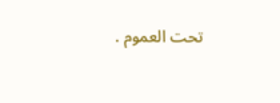تحت العموم .